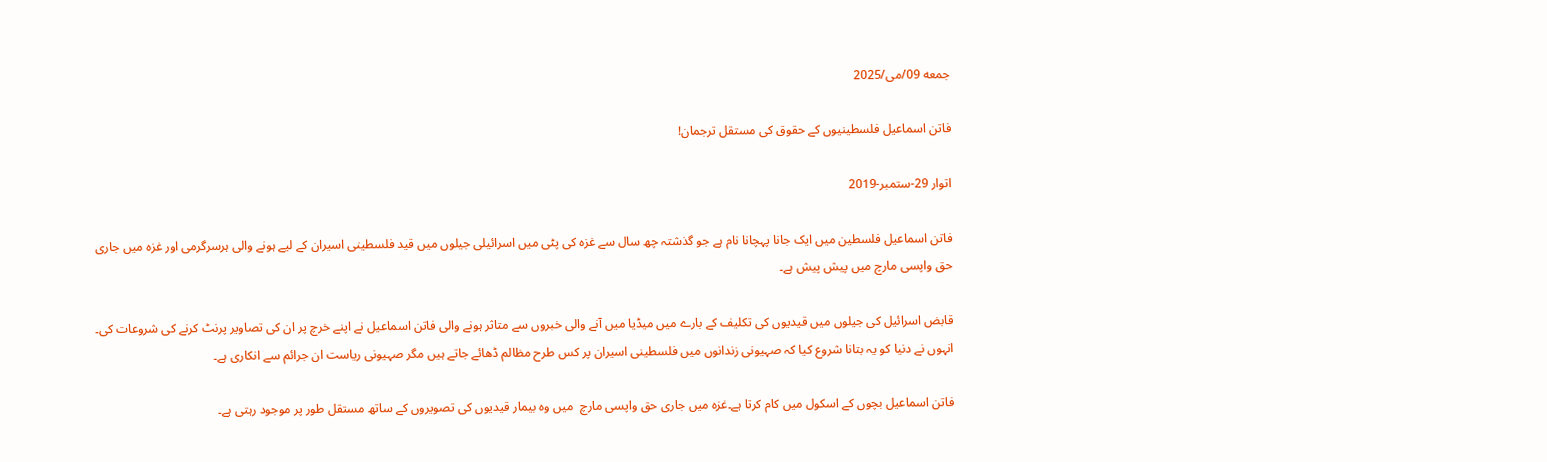جمعه 09/می/2025

فاتن اسماعیل فلسطینیوں کے حقوق کی مستقل ترجمان!

اتوار 29-ستمبر-2019

فاتن اسماعیل فلسطین میں ایک جانا پہچانا نام ہے جو گذشتہ چھ سال سے غزہ کی پٹی میں اسرائیلی جیلوں میں قید فلسطینی اسیران کے لیے ہونے والی ہرسرگرمی اور غزہ میں جاری حق واپسی مارچ میں پیش پیش ہے۔

قابض اسرائیل کی جیلوں میں قیدیوں کی تکلیف کے بارے میں میڈیا میں آنے والی خبروں سے متاثر ہونے والی فاتن اسماعیل نے اپنے خرچ پر ان کی تصاویر پرنٹ کرنے کی شروعات کی۔ انہوں نے دنیا کو یہ بتانا شروع کیا کہ صہیونی زندانوں میں فلسطینی اسیران پر کس طرح مظالم ڈھائے جاتے ہیں مگر صہیونی ریاست ان جرائم سے انکاری ہے۔

فاتن اسماعیل بچوں کے اسکول میں کام کرتا ہے۔غزہ میں جاری حق واپسی مارچ  میں وہ بیمار قیدیوں کی تصویروں کے ساتھ مستقل طور پر موجود رہتی ہے۔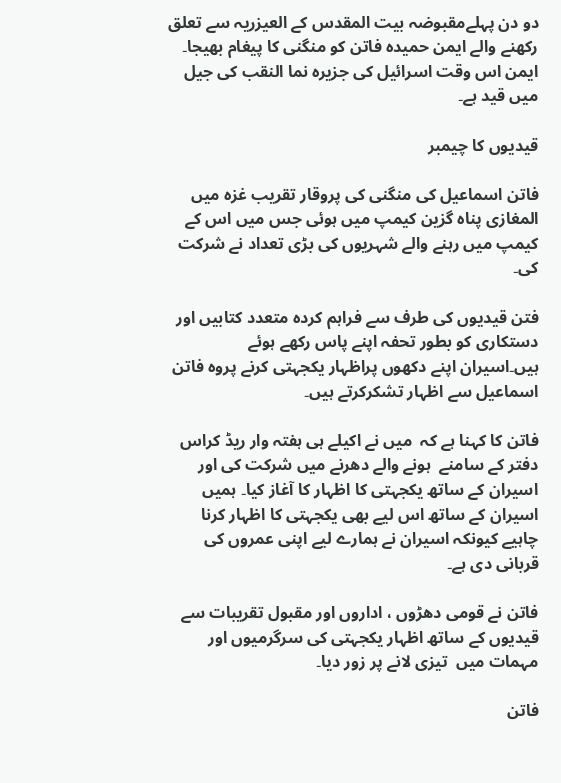دو دن پہلےمقبوضہ بیت المقدس کے العیزریہ سے تعلق رکھنے والے ایمن حمیدہ فاتن کو منگنی کا پیغام بھیجا۔ ایمن اس وقت اسرائیل کی جزیرہ نما النقب کی جیل میں قید ہے۔

قیدیوں کا چیمبر

فاتن اسماعیل کی منگنی کی پروقار تقریب غزہ میں المغازی پناہ گزین کیمپ میں ہوئی جس میں اس کے کیمپ میں رہنے والے شہریوں کی بڑی تعداد نے شرکت کی۔

فتن قیدیوں کی طرف سے فراہم کردہ متعدد کتابیں اور دستکاری کو بطور تحفہ اپنے پاس رکھے ہوئے ہیں۔اسیران اپنے دکھوں پراظہار یکجہتی کرنے پروہ فاتن اسماعیل سے اظہار تشکرکرتے ہیں۔

فاتن کا کہنا ہے کہ  میں نے اکیلے ہی ہفتہ وار ریڈ کراس دفتر کے سامنے  ہونے والے دھرنے میں شرکت کی اور اسیران کے ساتھ یکجہتی کا اظہار کا آغاز کیا۔ ہمیں اسیران کے ساتھ اس لیے بھی یکجہتی کا اظہار کرنا چاہیے کیونکہ اسیران نے ہمارے لیے اپنی عمروں کی قربانی دی ہے۔

فاتن نے قومی دھڑوں ، اداروں اور مقبول تقریبات سے قیدیوں کے ساتھ اظہار یکجہتی کی سرگرمیوں اور مہمات میں  تیزی لانے پر زور دیا۔

فاتن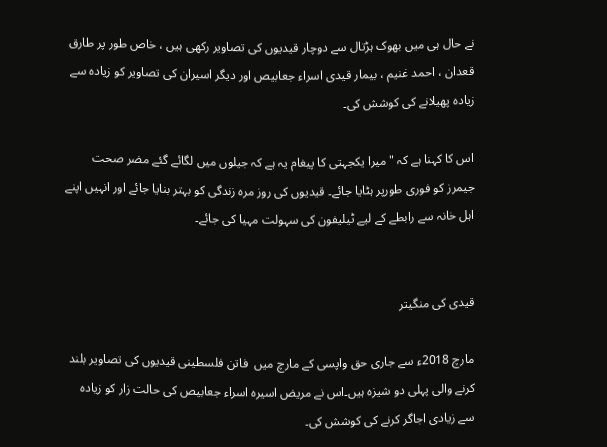نے حال ہی میں بھوک ہڑتال سے دوچار قیدیوں کی تصاویر رکھی ہیں ، خاص طور پر طارق قعدان ، احمد غنیم ، بیمار قیدی اسراء جعابیص اور دیگر اسیران کی تصاویر کو زیادہ سے زیادہ پھیلانے کی کوشش کی۔

اس کا کہنا ہے کہ "میرا یکجہتی کا پیغام یہ ہے کہ جیلوں میں لگائے گئے مضر صحت جیمرز کو فوری طورپر ہٹایا جائے۔ قیدیوں کی روز مرہ زندگی کو بہتر بنایا جائے اور انہیں اپنے اہل خانہ سے رابطے کے لیے ٹیلیفون کی سہولت مہیا کی جائے۔


قیدی کی منگیتر

مارچ 2018ء سے جاری حق واپسی کے مارچ میں  فاتن فلسطینی قیدیوں کی تصاویر بلند کرنے والی پہلی دو شیزہ ہیں۔اس نے مریض اسیرہ اسراء جعابیص کی حالت زار کو زیادہ سے زیادی اجاگر کرنے کی کوشش کی۔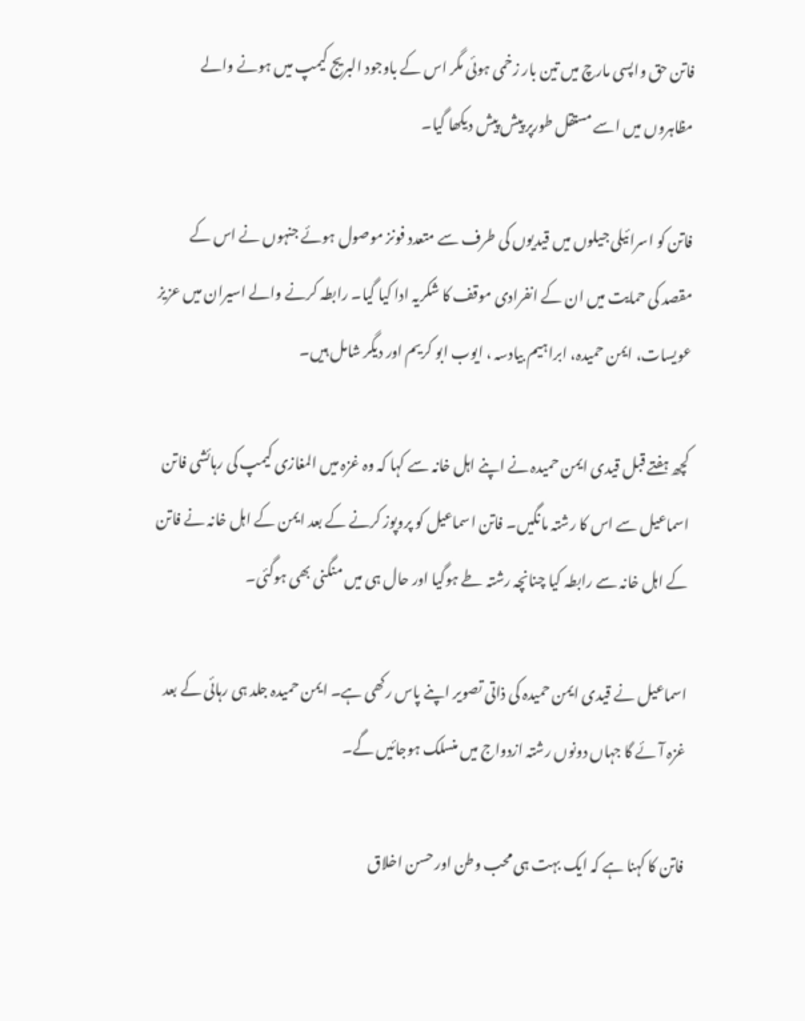فاتن حق واپسی مارچ میں تین بار زخمی ہوئی مگر اس کے باوجود البریج کیمپ میں ہونے والے مظاہروں میں اسے مستقل طورپر پیش پیش دیکھا گیا۔

فاتن کو اسرائیلی جیلوں میں قیدیوں کی طرف سے متعدد فونز موصول ہوئے جنہوں نے اس کے مقصد کی حمایت میں ان کے انفرادی موقف کا شکریہ ادا کیا گیا۔ رابطہ کرنے والے اسیران میں عزیز عویسات، ایمن حمیدہ، ابراہیم بیادسہ ، ایوب ابو کریم اور دیگر شامل ہیں۔

کچھ ہفتے قبل قیدی ایمن حمیدہ نے اپنے اہل خانہ سے کہا کہ وہ غزہ میں المغازی کیمپ کی رہائشی فاتن اسماعیل سے اس کا رشتہ مانگیں۔ فاتن اسماعیل کو پروپوز کرنے کے بعد ایمن کے اہل خانہ نے فاتن کے اہل خانہ سے رابطہ کیا چنانچہ رشتہ طے ہوگیا اور حال ہی میں منگنی بھی ہوگئی۔

اسماعیل نے قیدی ایمن حمیدہ کی ذاتی تصویر اپنے پاس رکھی ہے۔ ایمن حمیدہ جلد ہی رہائی کے بعد غزہ آئے گا جہاں دونوں رشتہ ازدواج میں منسلک ہوجائیں گے۔

فاتن کا کہنا ہے کہ ایک بہت ہی محب وطن اور حسن اخلاق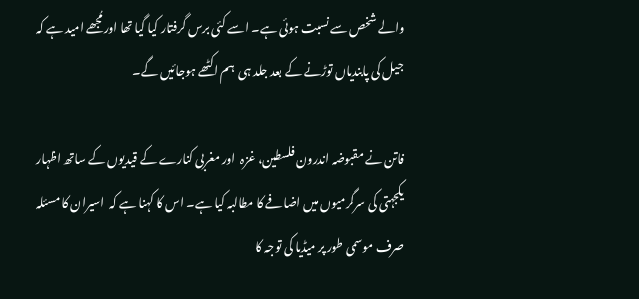والے شخص سے نسبت ہوئی ہے۔ اسے کئی برس گرفتار کیا گیا تھا اورمُجھے امید ہے کہ جیل کی پابندیاں توڑنے کے بعد جلد ہی  ہم اکٹھے ہوجائیں گے۔

فاتن نے مقبوضہ اندرون فلسطین، غزہ  اور مغربی کنارے کے قیدیوں کے ساتھ اظہار یکجہتی کی سرگرمیوں میں اضافے کا مطالبہ کیا ہے۔ اس کا کہنا ہے کہ  اسیران کا مسئلہ صرف موسمی طور پر میڈیا کی توجہ کا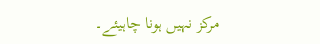مرکز نہیں ہونا چاہیئے۔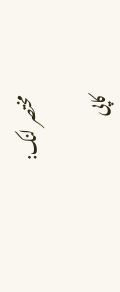مختصر لنک:

کاپی